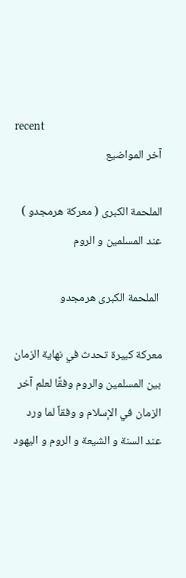recent
آخر المواضيع

الملحمة الكبرى ( معركة هرمجدو ) عند المسلمين و الروم

 الملحمة الكبرى هرمجدو

معركة كبيرة تحدث في نهاية الزمان بين المسلمين والروم وفقًا لعلم آخر الزمان في الإسلام و وفقاً لما ورد عند السنة و الشيعة و الروم و اليهود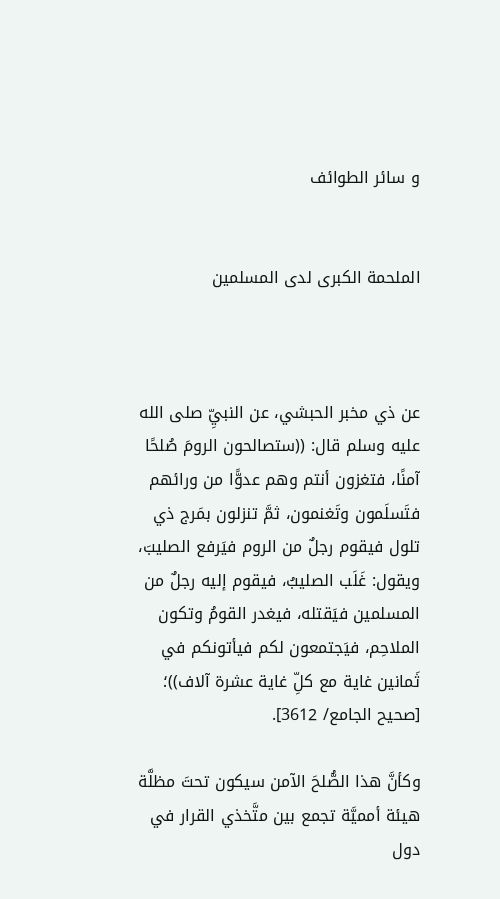و سائر الطوائف


الملحمة الكبرى لدى المسلمين



عن ذي مخبر الحبشي، عن النبيِّ صلى الله عليه وسلم قال: ((ستصالحون الرومَ صُلحًا آمنًا، فتغزون أنتم وهم عدوًّا من ورائهم فتَسلَمون وتَغنمون، ثمَّ تنزلون بمَرج ذي تلول فيقوم رجلٌ من الروم فيَرفع الصليبَ، ويقول: غَلَب الصليبُ، فيقوم إليه رجلٌ من المسلمين فيَقتله، فيغدر القومُ وتكون الملاحِم، فيَجتمعون لكم فيأتونكم في ثَمانين غاية مع كلِّ غاية عشرة آلاف))؛ [صحيح الجامع/ 3612].

وكأنَّ هذا الصُّلحَ الآمن سيكون تحتَ مظلَّة هيئة أمميَّة تجمع بين متَّخذي القرار في دول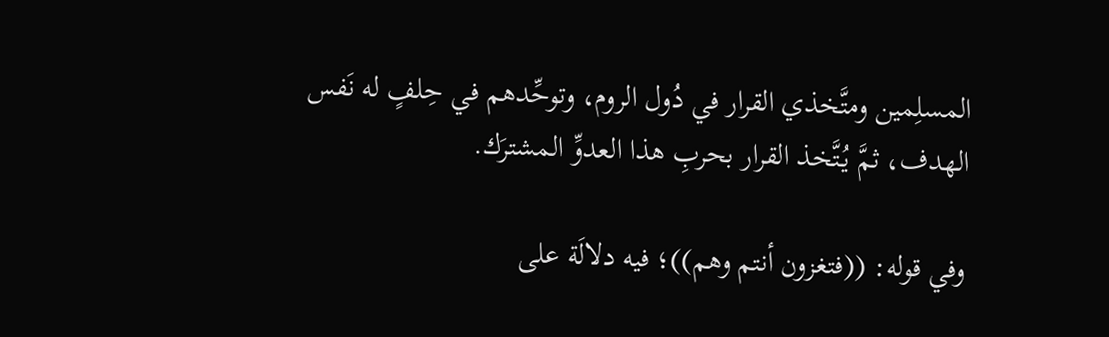المسلِمين ومتَّخذي القرار في دُول الروم، وتوحِّدهم في حِلفٍ له نَفس الهدف، ثمَّ يُتَّخذ القرار بحربِ هذا العدوِّ المشترَك.

وفي قوله: ((فتغزون أنتم وهم))؛ فيه دلالَة على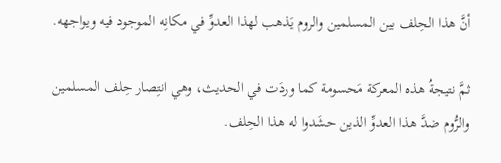أنَّ هذا الحِلف بين المسلمين والروم يَذهب لهذا العدوِّ في مكانِه الموجود فيه ويواجهه.

ثمَّ نتيجةُ هذه المعركة مَحسومة كما وردَت في الحديث، وهي انتِصار حِلف المسلمين والرُّوم ضدَّ هذا العدوِّ الذين حشَدوا له هذا الحِلف.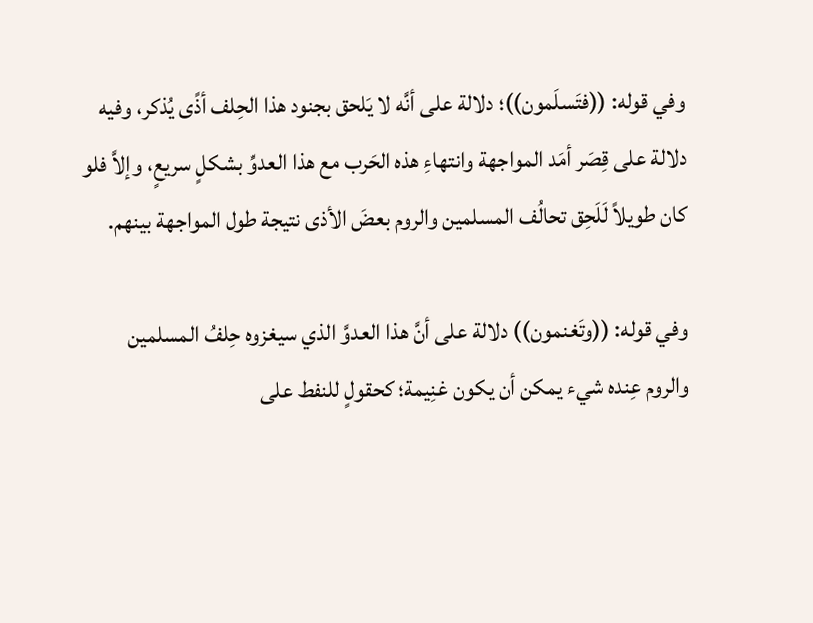وفي قوله: ((فتَسلَمون))؛ دلالة على أنَّه لا يَلحق بجنود هذا الحِلف أذًى يُذكر، وفيه دلالة على قِصَر أمَد المواجهة وانتهاءِ هذه الحَرب مع هذا العدوِّ بشكلٍ سريعٍ، وإلاَّ فلو كان طويلاً لَلَحِق تحالُف المسلمين والروم بعضَ الأذى نتيجة طول المواجهة بينهم.

وفي قوله: ((وتَغنمون)) دلالة على أنَّ هذا العدوَّ الذي سيغزوه حِلفُ المسلمين والروم عِنده شيء يمكن أن يكون غنِيمة؛ كحقولٍ للنفط على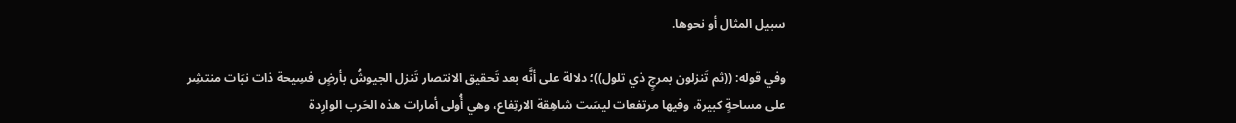سبيل المثال أو نحوها.

وفي قوله: ((ثم تَنزلون بمرجٍ ذي تلول))؛ دلالة على أنَّه بعد تَحقيق الانتصار تَنزل الجيوشُ بأرضٍ فسِيحة ذات نبَات منتشِر على مساحةٍ كبيرة، وفيها مرتفعات ليسَت شاهِقة الارتِفاع، وهي أُولى أمارات هذه الحَرب الوارِدة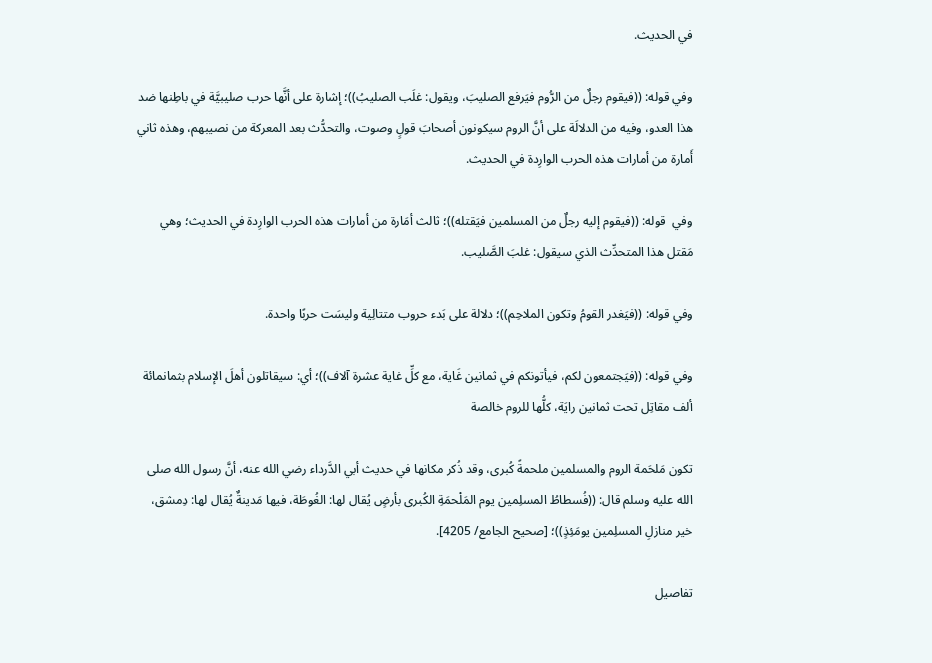في الحديث.

وفي قوله: ((فيقوم رجلٌ من الرُّوم فيَرفع الصليبَ، ويقول: غلَب الصليبُ))؛ إشارة على أنَّها حرب صليبيَّة في باطِنها ضد هذا العدو، وفيه من الدلالَة على أنَّ الروم سيكونون أصحابَ قولٍ وصوت، والتحدُّث بعد المعركة من نصيبهم، وهذه ثاني أَمارة من أمارات هذه الحرب الوارِدة في الحديث.

وفي  قوله: ((فيقوم إليه رجلٌ من المسلمين فيَقتله))؛ ثالث أمَارة من أمارات هذه الحرب الوارِدة في الحديث؛ وهي مَقتل هذا المتحدِّث الذي سيقول: غلبَ الصَّليب.

وفي قوله: ((فيَغدر القومُ وتكون الملاحِم))؛ دلالة على بَدء حروب متتالِية وليسَت حربًا واحدة.

وفي قوله: ((فيَجتمعون لكم، فيأتونكم في ثمانين غَاية، مع كلِّ غاية عشرة آلاف))؛ أي: سيقاتلون أهلَ الإسلام بثمانمائة ألف مقاتِل تحت ثمانين رايَة، كلُّها للروم خالصة

تكون مَلحَمة الروم والمسلمين ملحمةً كُبرى، وقد ذُكر مكانها في حديث أبي الدَّرداء رضي الله عنه، أنَّ رسول الله صلى الله عليه وسلم قال: ((فُسطاطُ المسلِمين يوم المَلْحمَةِ الكُبرى بأرضٍ يُقال لها: الغُوطَة، فيها مَدينةٌ يُقال لها: دِمشق، خير منازلِ المسلِمين يومَئِذٍ))؛ [صحيح الجامع/ 4205].

تفاصيل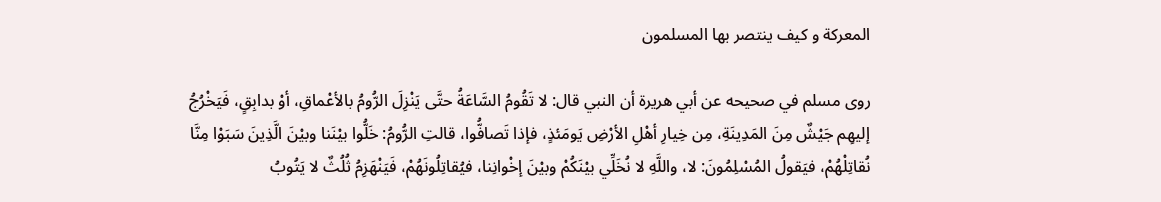المعركة و كيف ينتصر بها المسلمون

روى مسلم في صحيحه عن أبي هريرة أن النبي قال: لا تَقُومُ السَّاعَةُ حتَّى يَنْزِلَ الرُّومُ بالأعْماقِ، أوْ بدابِقٍ، فَيَخْرُجُ إليهِم جَيْشٌ مِنَ المَدِينَةِ، مِن خِيارِ أهْلِ الأرْضِ يَومَئذٍ، فإذا تَصافُّوا، قالتِ الرُّومُ: خَلُّوا بيْنَنا وبيْنَ الَّذِينَ سَبَوْا مِنَّا نُقاتِلْهُمْ، فيَقولُ المُسْلِمُونَ: لا، واللَّهِ لا نُخَلِّي بيْنَكُمْ وبيْنَ إخْوانِنا، فيُقاتِلُونَهُمْ، فَيَنْهَزِمُ ثُلُثٌ لا يَتُوبُ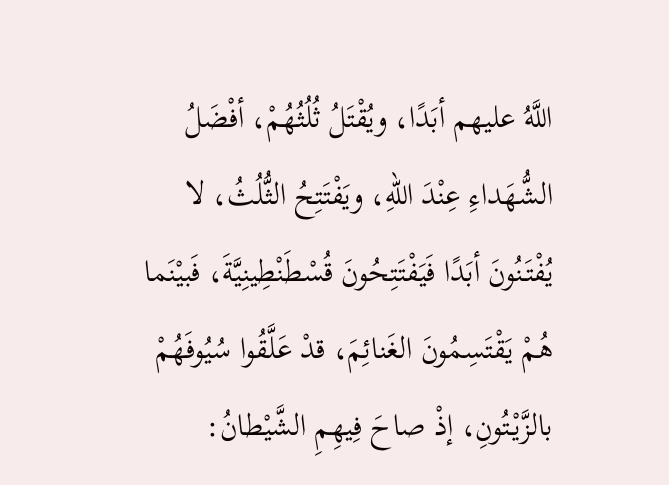اللَّهُ عليهم أبَدًا، ويُقْتَلُ ثُلُثُهُمْ، أفْضَلُ الشُّهَداءِ عِنْدَ اللهِ، ويَفْتَتِحُ الثُّلُثُ، لا يُفْتَنُونَ أبَدًا فَيَفْتَتِحُونَ قُسْطَنْطِينِيَّةَ، فَبيْنَما هُمْ يَقْتَسِمُونَ الغَنائِمَ، قدْ عَلَّقُوا سُيُوفَهُمْ بالزَّيْتُونِ، إذْ صاحَ فِيهِمِ الشَّيْطانُ: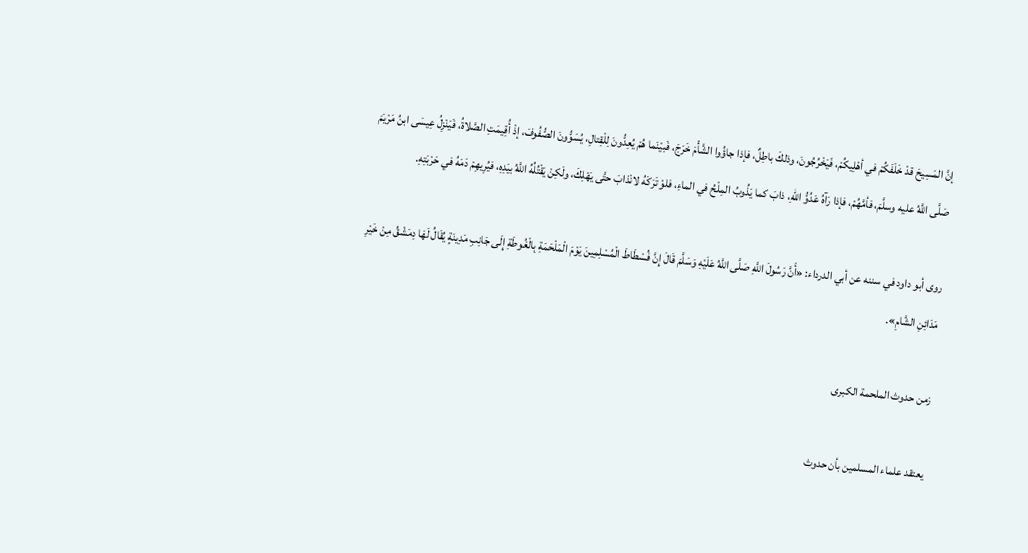إنَّ المَسِيحَ قدْ خَلَفَكُمْ في أهْلِيكُمْ، فَيَخْرُجُونَ، وذلكَ باطِلٌ، فإذا جاؤُوا الشَّأْمَ خَرَجَ، فَبيْنَما هُمْ يُعِدُّونَ لِلْقِتالِ، يُسَوُّونَ الصُّفُوفَ، إذْ أُقِيمَتِ الصَّلاةُ، فَيَنْزِلُ عِيسَى ابنُ مَرْيَمَ صَلَّى اللَّهُ عليه وسلَّمَ، فأمَّهُمْ، فإذا رَآهُ عَدُوُّ اللهِ، ذابَ كما يَذُوبُ المِلْحُ في الماءِ، فلوْ تَرَكَهُ لانْذابَ حتَّى يَهْلِكَ، ولَكِنْ يَقْتُلُهُ اللَّهُ بيَدِهِ، فيُرِيهِمْ دَمَهُ في حَرْبَتِهِ.

روى أبو داود في سننه عن أبي الدرداء: «أَنَّ رَسُولَ اللَّهِ صَلَّى اللَّهُ عَلَيْهِ وَسَلَّمَ قَالَ إِنَّ فُسْطَاطَ الْمُسْلِمِينَ يَوْمَ الْمَلْحَمَةِ بِالْغُوطَةِ إِلَى جَانِبِ مَدِينَةٍ يُقَالُ لَهَا دِمَشْقُ مِنْ خَيْرِ مَدَائِنِ الشَّامِ».

زمن حدوث الملحمة الكبرى

يعتقد علماء المسلمين بأن حدوث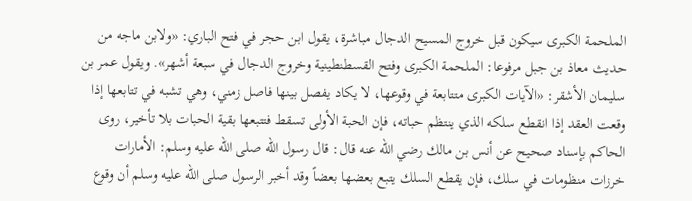الملحمة الكبرى سيكون قبل خروج المسيح الدجال مباشرة، يقول ابن حجر في فتح الباري: «ولابن ماجه من حديث معاذ بن جبل مرفوعا: الملحمة الكبرى وفتح القسطنطينية وخروج الدجال في سبعة أشهر». ويقول عمر بن سليمان الأشقر: «الآيات الكبرى متتابعة في وقوعها، لا يكاد يفصل بينها فاصل زمني، وهي تشبه في تتابعها إذا وقعت العقد إذا انقطع سلكه الذي ينتظم حباته، فإن الحبة الأولى تسقط فتتبعها بقية الحبات بلا تأخير، روى الحاكم بإسناد صحيح عن أنس بن مالك رضي الله عنه قال: قال رسول الله صلى الله عليه وسلم: الأمارات خرزات منظومات في سلك، فإن يقطع السلك يتبع بعضها بعضاً وقد أخبر الرسول صلى الله عليه وسلم أن وقوع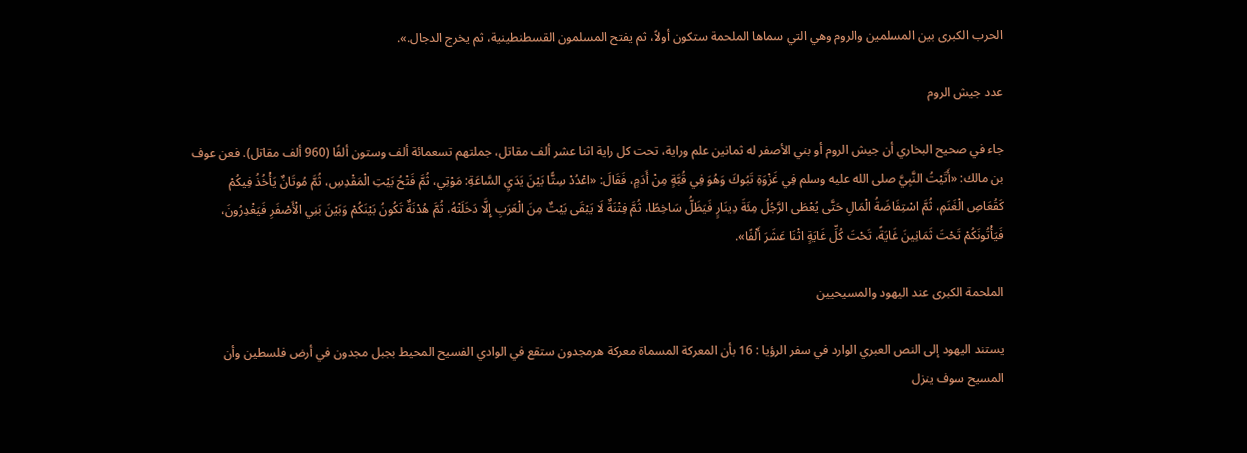الحرب الكبرى بين المسلمين والروم وهي التي سماها الملحمة ستكون أولاً، ثم يفتح المسلمون القسطنطينية، ثم يخرج الدجال.».

عدد جيش الروم

جاء في صحيح البخاري أن جيش الروم أو بني الأصفر له ثمانين علم وراية، تحت كل راية اثنا عشر ألف مقاتل، جملتهم تسعمائة ألف وستون ألفًا (960 ألف مقاتل). فعن عوف بن مالك: «أَتَيْتُ النَّبِيَّ صلى الله عليه وسلم فِي غَزْوَةِ تَبُوكَ وَهُوَ فِي قُبَّةٍ مِنْ أَدَمٍ، فَقَالَ: «اعْدُدْ سِتًّا بَيْنَ يَدَيِ السَّاعَةِ: مَوْتِي، ثُمَّ فَتْحُ بَيْتِ الْمَقْدِسِ، ثُمَّ مُوتَانٌ يَأْخُذُ فِيكُمْ كَقُعَاصِ الْغَنَمِ، ثُمَّ اسْتِفَاضَةُ الْمَالِ حَتَّى يُعْطَى الرَّجُلُ مِئَةَ دِينَارٍ فَيَظَلُّ سَاخِطًا، ثُمَّ فِتْنَةٌ لَا يَبْقَى بَيْتٌ مِنَ الْعَرَبِ إِلَّا دَخَلَتْهُ، ثُمَّ هُدْنَةٌ تَكُونُ بَيْنَكُمْ وَبَيْنَ بَنِي الْأَصْفَرِ فَيَغْدِرُونَ، فَيَأْتُونَكُمْ تَحْتَ ثَمَانِينَ غَايَةً، تَحْتَ كُلِّ غَايَةٍ اثْنَا عَشَرَ أَلْفًا».

الملحمة الكبرى عند اليهود والمسيحيين

يستند اليهود إلى النص العبري الوارد في سفر الرؤيا : 16 بأن المعركة المسماة معركة هرمجدون ستقع في الوادي الفسيح المحيط بجبل مجدون في أرض فلسطين وأن المسيح سوف ينزل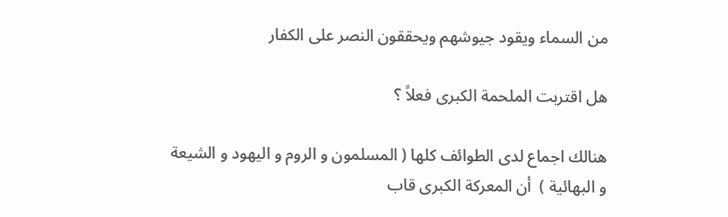من السماء ويقود جيوشهم ويحققون النصر على الكفار

هل اقتربت الملحمة الكبرى فعلاً ؟

هنالك اجماع لدى الطوائف كلها ( المسلمون و الروم و اليهود و الشيعة و البهائية )  أن المعركة الكبرى قاب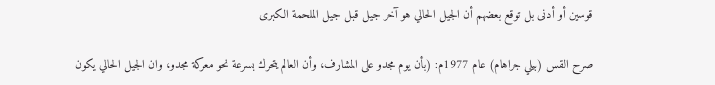قوسين أو أدنى بل توقع بعضهم أن الجيل الحالي هو آخر جيل قبل جيل الملحمة الكبرى

صرح القس (بيلي جراهام) عام 1977م: (بأن يوم مجدو على المشارف، وأن العالم يتحرك بسرعة نحو معركة مجدو، وان الجيل الحالي يكون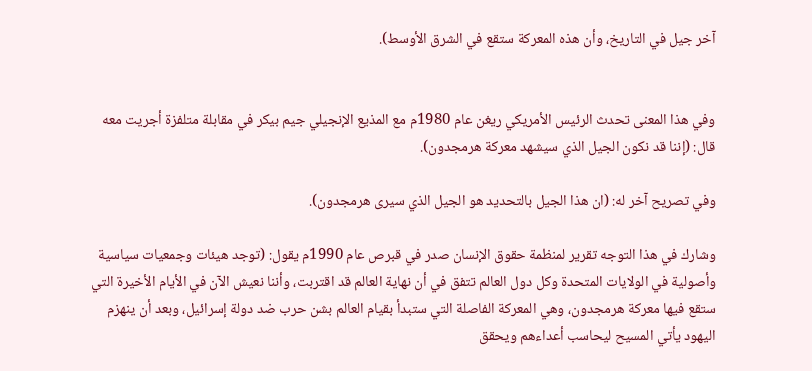آخر جيل في التاريخ، وأن هذه المعركة ستقع في الشرق الأوسط).


وفي هذا المعنى تحدث الرئيس الأمريكي ريغن عام 1980م مع المذيع الإنجيلي جيم بيكر في مقابلة متلفزة أجريت معه قال: (إننا قد نكون الجيل الذي سيشهد معركة هرمجدون).

وفي تصريح آخر له: (ان هذا الجيل بالتحديد هو الجيل الذي سيرى هرمجدون).

وشارك في هذا التوجه تقرير لمنظمة حقوق الإنسان صدر في قبرص عام 1990م يقول: (توجد هيئات وجمعيات سياسية وأصولية في الولايات المتحدة وكل دول العالم تتفق في أن نهاية العالم قد اقتربت، وأننا نعيش الآن في الأيام الأخيرة التي ستقع فيها معركة هرمجدون، وهي المعركة الفاصلة التي ستبدأ بقيام العالم بشن حرب ضد دولة إسرائيل، وبعد أن ينهزم اليهود يأتي المسيح ليحاسب أعداءهم ويحقق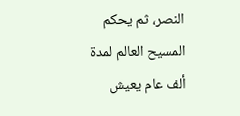النصر، ثم يحكم المسيح العالم لمدة ألف عام يعيش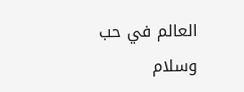العالم في حب وسلام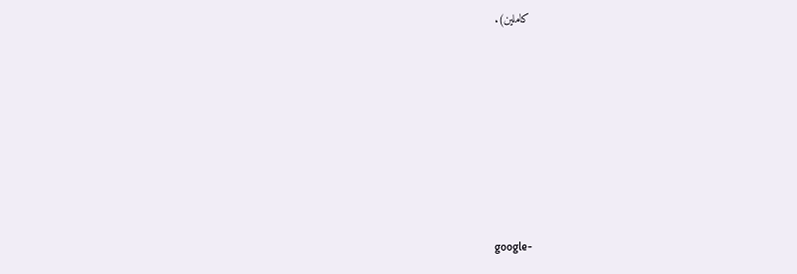كاملين).








google-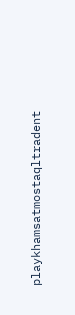playkhamsatmostaqltradent